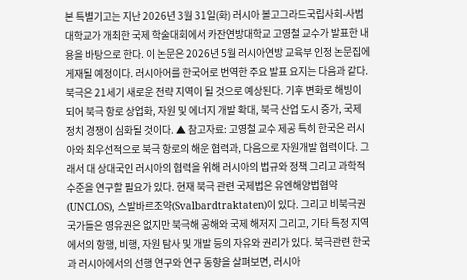본 특별기고는 지난 2026년 3월 31일(화) 러시아 볼고그라드국립사회-사범대학교가 개최한 국제 학술대회에서 카잔연방대학교 고영철 교수가 발표한 내용을 바탕으로 한다. 이 논문은 2026년 5월 러시아연방 교육부 인정 논문집에 게재될 예정이다. 러시아어를 한국어로 번역한 주요 발표 요지는 다음과 같다. 북극은 21세기 새로운 전략 지역이 될 것으로 예상된다. 기후 변화로 해빙이 되어 북극 항로 상업화, 자원 및 에너지 개발 확대, 북극 산업 도시 증가, 국제 정치 경쟁이 심화될 것이다. ▲ 참고자료: 고영철 교수 제공 특히 한국은 러시아와 최우선적으로 북극 항로의 해운 협력과, 다음으로 자원개발 협력이다. 그래서 대 상대국인 러시아의 협력을 위해 러시아의 법규와 정책 그리고 과학적 수준을 연구할 필요가 있다. 현재 북극 관련 국제법은 유엔해양법협약(UNCLOS), 스발바르조약(Svalbardtraktaten)이 있다. 그리고 비북극권 국가들은 영유권은 없지만 북극해 공해와 국제 해저지 그리고, 기타 특정 지역에서의 항행, 비행, 자원 탐사 및 개발 등의 자유와 권리가 있다. 북극관련 한국과 러시아에서의 선행 연구와 연구 동향을 살펴보면, 러시아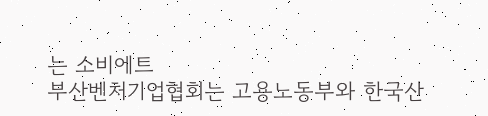는 소비에트
부산벤처기업협회는 고용노동부와 한국산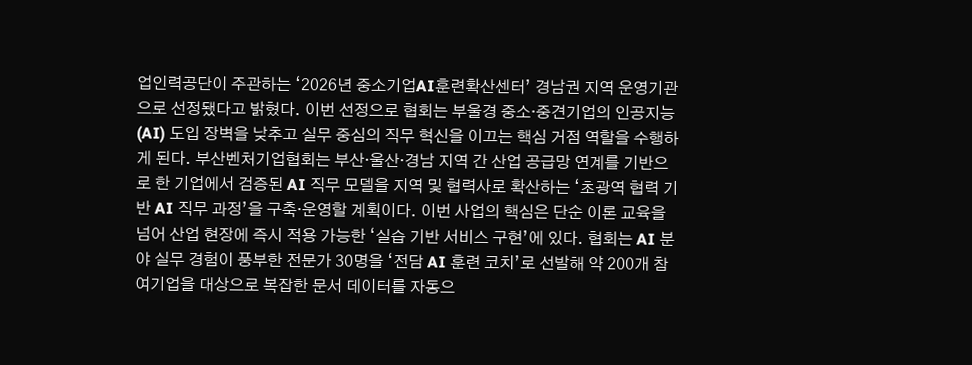업인력공단이 주관하는 ‘2026년 중소기업AI훈련확산센터’ 경남권 지역 운영기관으로 선정됐다고 밝혔다. 이번 선정으로 협회는 부울경 중소·중견기업의 인공지능(AI) 도입 장벽을 낮추고 실무 중심의 직무 혁신을 이끄는 핵심 거점 역할을 수행하게 된다. 부산벤처기업협회는 부산·울산·경남 지역 간 산업 공급망 연계를 기반으로 한 기업에서 검증된 AI 직무 모델을 지역 및 협력사로 확산하는 ‘초광역 협력 기반 AI 직무 과정’을 구축·운영할 계획이다. 이번 사업의 핵심은 단순 이론 교육을 넘어 산업 현장에 즉시 적용 가능한 ‘실습 기반 서비스 구현’에 있다. 협회는 AI 분야 실무 경험이 풍부한 전문가 30명을 ‘전담 AI 훈련 코치’로 선발해 약 200개 참여기업을 대상으로 복잡한 문서 데이터를 자동으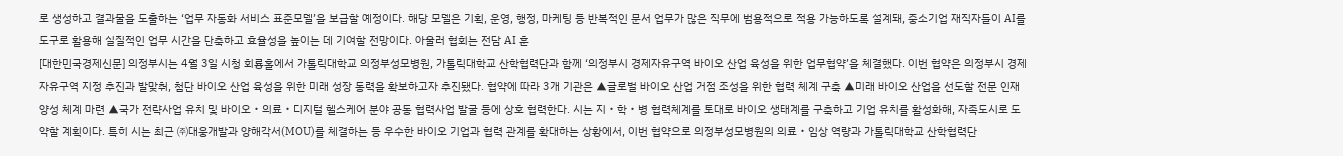로 생성하고 결과물을 도출하는 ‘업무 자동화 서비스 표준모델’을 보급할 예정이다. 해당 모델은 기획, 운영, 행정, 마케팅 등 반복적인 문서 업무가 많은 직무에 범용적으로 적용 가능하도록 설계돼, 중소기업 재직자들이 AI를 도구로 활용해 실질적인 업무 시간을 단축하고 효율성을 높이는 데 기여할 전망이다. 아울러 협회는 전담 AI 훈
[대한민국경제신문] 의정부시는 4월 3일 시청 회룡홀에서 가톨릭대학교 의정부성모병원, 가톨릭대학교 산학협력단과 함께 ‘의정부시 경제자유구역 바이오 산업 육성을 위한 업무협약’을 체결했다. 이번 협약은 의정부시 경제자유구역 지정 추진과 발맞춰, 첨단 바이오 산업 육성을 위한 미래 성장 동력을 확보하고자 추진됐다. 협약에 따라 3개 기관은 ▲글로벌 바이오 산업 거점 조성을 위한 협력 체계 구축 ▲미래 바이오 산업을 선도할 전문 인재 양성 체계 마련 ▲국가 전략사업 유치 및 바이오‧의료‧디지털 헬스케어 분야 공동 협력사업 발굴 등에 상호 협력한다. 시는 지‧학‧병 협력체계를 토대로 바이오 생태계를 구축하고 기업 유치를 활성화해, 자족도시로 도약할 계획이다. 특히 시는 최근 ㈜대웅개발과 양해각서(MOU)를 체결하는 등 우수한 바이오 기업과 협력 관계를 확대하는 상황에서, 이번 협약으로 의정부성모병원의 의료‧임상 역량과 가톨릭대학교 산학협력단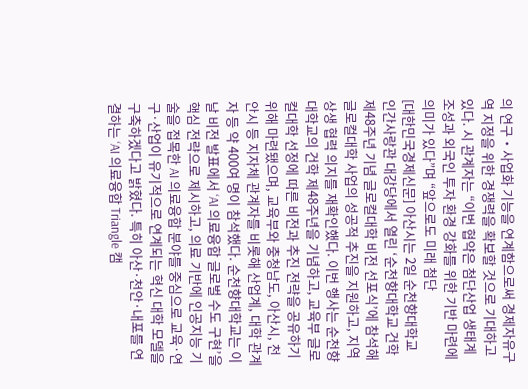의 연구‧사업화 기능을 연계함으로써 경제자유구역 지정을 위한 경쟁력을 확보할 것으로 기대하고 있다. 시 관계자는 “이번 협약은 첨단산업 생태계 조성과 외국인 투자 환경 강화를 위한 기반 마련에 의미가 있다”며 “앞으로도 미래 첨단
[대한민국경제신문] 아산시는 2일 순천향대학교 인간사랑관 대강당에서 열린 ‘순천향대학교 건학 제48주년 기념 글로컬대학 비전 선포식’에 참석해 글로컬대학 사업의 성공적 추진을 지원하고, 지역 상생 협력 의지를 재확인했다. 이번 행사는 순천향대학교의 건학 제48주년을 기념하고, 교육부 글로컬대학 선정에 따른 비전과 추진 전략을 공유하기 위해 마련됐으며, 교육부와 충청남도, 아산시, 천안시 등 지자체 관계자를 비롯해 산업계, 대학 관계자 등 약 400여 명이 참석했다. 순천향대학교는 이날 비전 발표에서 ‘AI 의료융합 글로벌 수도 구현’을 핵심 전략으로 제시하고, 의료 기반에 인공지능 기술을 접목한 AI 의료융합 분야를 중심으로 교육·연구·산업이 유기적으로 연계되는 혁신 대학 모델을 구축하겠다고 밝혔다. 특히 아산·천안·내포를 연결하는 ‘AI 의료융합 Triangle 캠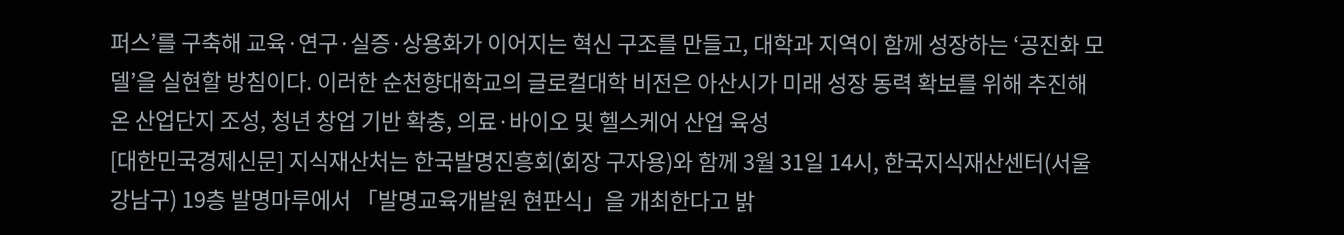퍼스’를 구축해 교육·연구·실증·상용화가 이어지는 혁신 구조를 만들고, 대학과 지역이 함께 성장하는 ‘공진화 모델’을 실현할 방침이다. 이러한 순천향대학교의 글로컬대학 비전은 아산시가 미래 성장 동력 확보를 위해 추진해 온 산업단지 조성, 청년 창업 기반 확충, 의료·바이오 및 헬스케어 산업 육성
[대한민국경제신문] 지식재산처는 한국발명진흥회(회장 구자용)와 함께 3월 31일 14시, 한국지식재산센터(서울 강남구) 19층 발명마루에서 「발명교육개발원 현판식」을 개최한다고 밝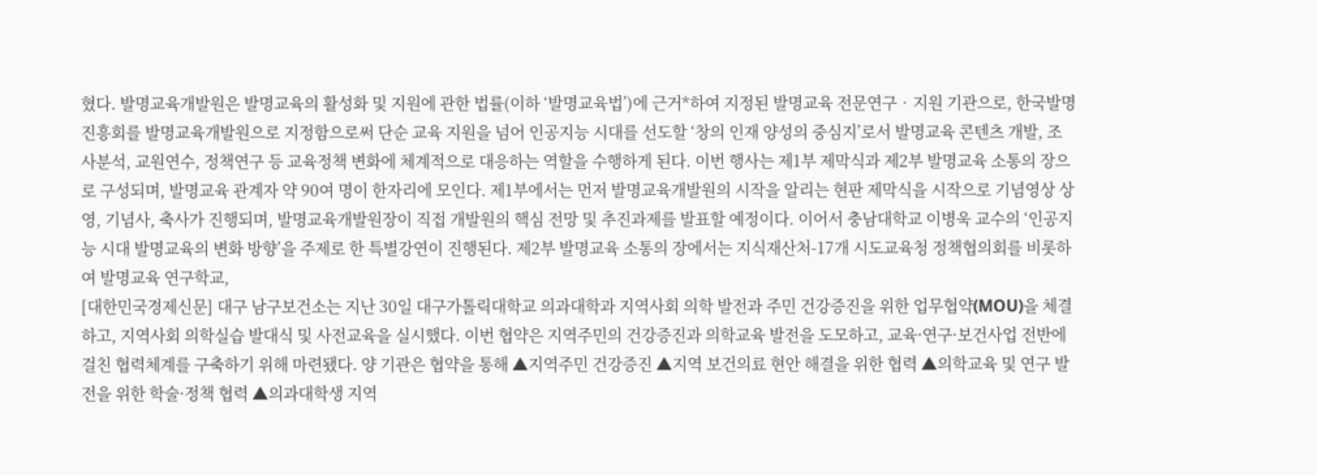혔다. 발명교육개발원은 발명교육의 활성화 및 지원에 관한 법률(이하 ‘발명교육법’)에 근거*하여 지정된 발명교육 전문연구‧지원 기관으로, 한국발명진흥회를 발명교육개발원으로 지정함으로써 단순 교육 지원을 넘어 인공지능 시대를 선도할 ‘창의 인재 양성의 중심지’로서 발명교육 콘텐츠 개발, 조사분석, 교원연수, 정책연구 등 교육정책 변화에 체계적으로 대응하는 역할을 수행하게 된다. 이번 행사는 제1부 제막식과 제2부 발명교육 소통의 장으로 구성되며, 발명교육 관계자 약 90여 명이 한자리에 모인다. 제1부에서는 먼저 발명교육개발원의 시작을 알리는 현판 제막식을 시작으로 기념영상 상영, 기념사, 축사가 진행되며, 발명교육개발원장이 직접 개발원의 핵심 전망 및 추진과제를 발표할 예정이다. 이어서 충남대학교 이병욱 교수의 ‘인공지능 시대 발명교육의 변화 방향’을 주제로 한 특별강연이 진행된다. 제2부 발명교육 소통의 장에서는 지식재산처-17개 시도교육청 정책협의회를 비롯하여 발명교육 연구학교,
[대한민국경제신문] 대구 남구보건소는 지난 30일 대구가톨릭대학교 의과대학과 지역사회 의학 발전과 주민 건강증진을 위한 업무협약(MOU)을 체결하고, 지역사회 의학실습 발대식 및 사전교육을 실시했다. 이번 협약은 지역주민의 건강증진과 의학교육 발전을 도모하고, 교육·연구·보건사업 전반에 걸친 협력체계를 구축하기 위해 마련됐다. 양 기관은 협약을 통해 ▲지역주민 건강증진 ▲지역 보건의료 현안 해결을 위한 협력 ▲의학교육 및 연구 발전을 위한 학술·정책 협력 ▲의과대학생 지역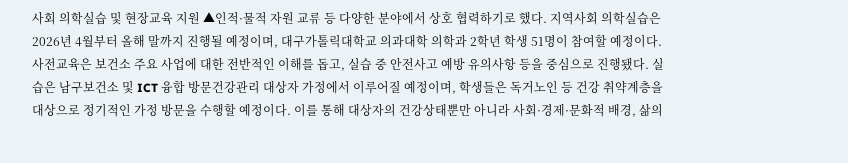사회 의학실습 및 현장교육 지원 ▲인적·물적 자원 교류 등 다양한 분야에서 상호 협력하기로 했다. 지역사회 의학실습은 2026년 4월부터 올해 말까지 진행될 예정이며, 대구가톨릭대학교 의과대학 의학과 2학년 학생 51명이 참여할 예정이다. 사전교육은 보건소 주요 사업에 대한 전반적인 이해를 돕고, 실습 중 안전사고 예방 유의사항 등을 중심으로 진행됐다. 실습은 남구보건소 및 ICT 융합 방문건강관리 대상자 가정에서 이루어질 예정이며, 학생들은 독거노인 등 건강 취약계층을 대상으로 정기적인 가정 방문을 수행할 예정이다. 이를 통해 대상자의 건강상태뿐만 아니라 사회·경제·문화적 배경, 삶의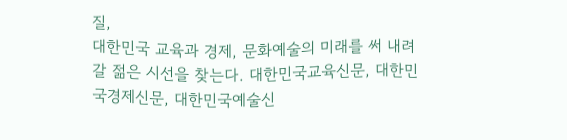질,
대한민국 교육과 경제, 문화예술의 미래를 써 내려갈 젊은 시선을 찾는다. 대한민국교육신문, 대한민국경제신문, 대한민국예술신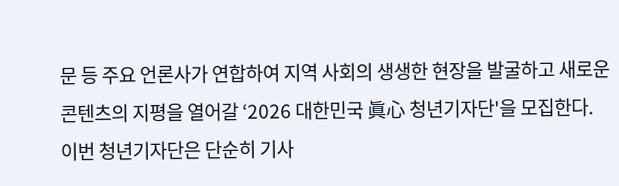문 등 주요 언론사가 연합하여 지역 사회의 생생한 현장을 발굴하고 새로운 콘텐츠의 지평을 열어갈 ‘2026 대한민국 眞心 청년기자단'을 모집한다. 이번 청년기자단은 단순히 기사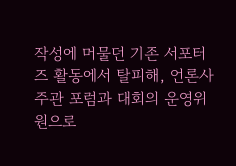작성에 머물던 기존 서포터즈 활동에서 탈피해, 언론사 주관 포럼과 대회의 운영위원으로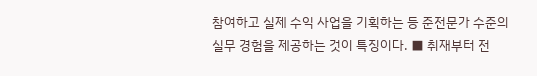참여하고 실제 수익 사업을 기획하는 등 준전문가 수준의 실무 경험을 제공하는 것이 특징이다. ■ 취재부터 전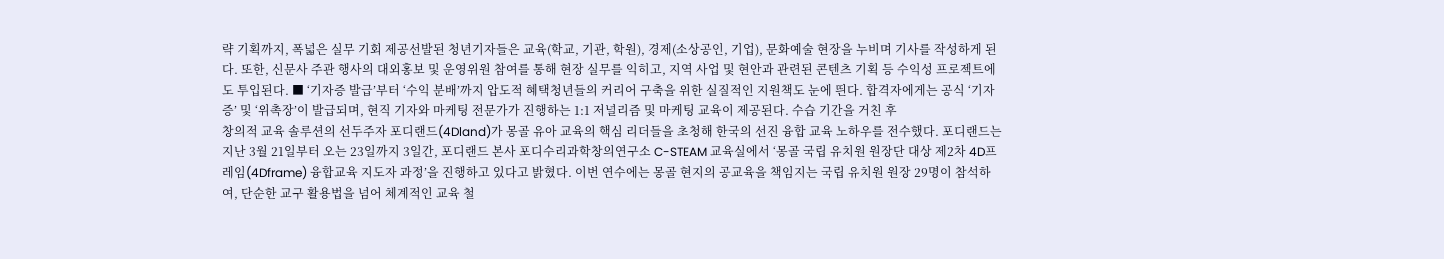략 기획까지, 폭넓은 실무 기회 제공선발된 청년기자들은 교육(학교, 기관, 학원), 경제(소상공인, 기업), 문화예술 현장을 누비며 기사를 작성하게 된다. 또한, 신문사 주관 행사의 대외홍보 및 운영위원 참여를 통해 현장 실무를 익히고, 지역 사업 및 현안과 관련된 콘텐츠 기획 등 수익성 프로젝트에도 투입된다. ■ ‘기자증 발급’부터 ‘수익 분배’까지 압도적 혜택청년들의 커리어 구축을 위한 실질적인 지원책도 눈에 띈다. 합격자에게는 공식 ‘기자증’ 및 ‘위촉장’이 발급되며, 현직 기자와 마케팅 전문가가 진행하는 1:1 저널리즘 및 마케팅 교육이 제공된다. 수습 기간을 거친 후
창의적 교육 솔루션의 선두주자 포디랜드(4Dland)가 몽골 유아 교육의 핵심 리더들을 초청해 한국의 선진 융합 교육 노하우를 전수했다. 포디랜드는 지난 3월 21일부터 오는 23일까지 3일간, 포디랜드 본사 포디수리과학창의연구소 C-STEAM 교육실에서 ‘몽골 국립 유치원 원장단 대상 제2차 4D프레임(4Dframe) 융합교육 지도자 과정’을 진행하고 있다고 밝혔다. 이번 연수에는 몽골 현지의 공교육을 책임지는 국립 유치원 원장 29명이 참석하여, 단순한 교구 활용법을 넘어 체계적인 교육 철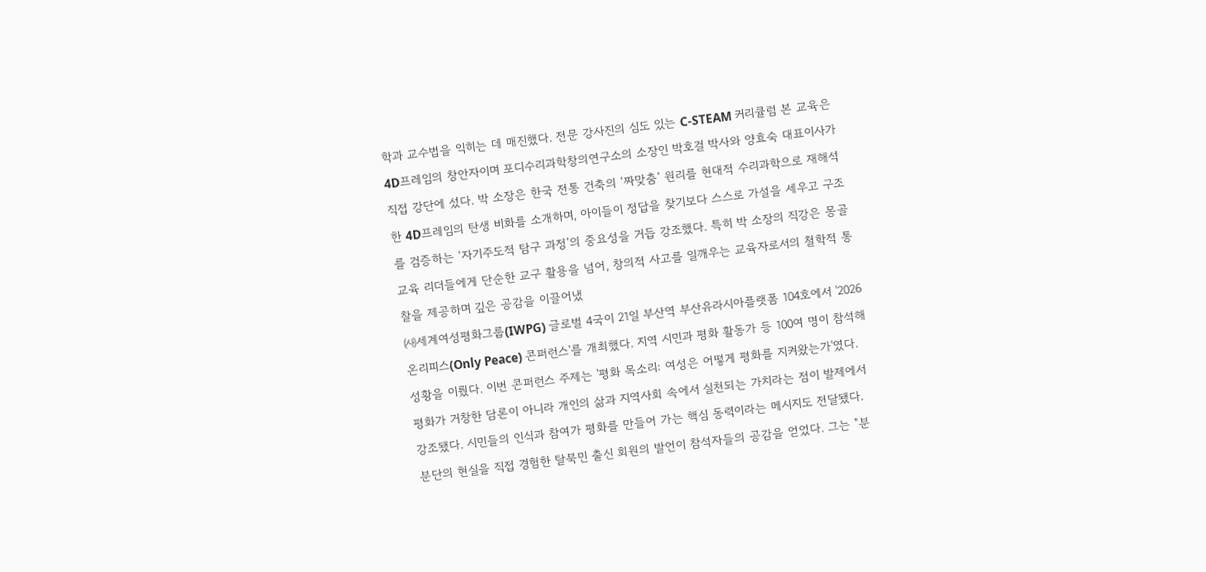학과 교수법을 익히는 데 매진했다. 전문 강사진의 심도 있는 C-STEAM 커리큘럼 본 교육은 4D프레임의 창안자이며 포디수리과학창의연구소의 소장인 박호걸 박사와 양효숙 대표이사가 직접 강단에 섰다. 박 소장은 한국 전통 건축의 ‘짜맞춤’ 원리를 현대적 수리과학으로 재해석한 4D프레임의 탄생 비화를 소개하며, 아이들이 정답을 찾기보다 스스로 가설을 세우고 구조를 검증하는 ‘자기주도적 탐구 과정’의 중요성을 거듭 강조했다. 특히 박 소장의 직강은 몽골 교육 리더들에게 단순한 교구 활용을 넘어, 창의적 사고를 일깨우는 교육자로서의 철학적 통찰을 제공하며 깊은 공감을 이끌어냈
㈔세계여성평화그룹(IWPG) 글로벌 4국이 21일 부산역 부산유라시아플랫폼 104호에서 '2026 온리피스(Only Peace) 콘퍼런스'를 개최했다. 지역 시민과 평화 활동가 등 100여 명이 참석해 성황을 이뤘다. 이번 콘퍼런스 주제는 '평화 목소리: 여성은 어떻게 평화를 지켜왔는가'였다. 평화가 거창한 담론이 아니라 개인의 삶과 지역사회 속에서 실천되는 가치라는 점이 발제에서 강조됐다. 시민들의 인식과 참여가 평화를 만들어 가는 핵심 동력이라는 메시지도 전달됐다. 분단의 현실을 직접 경험한 탈북민 출신 회원의 발언이 참석자들의 공감을 얻었다. 그는 "분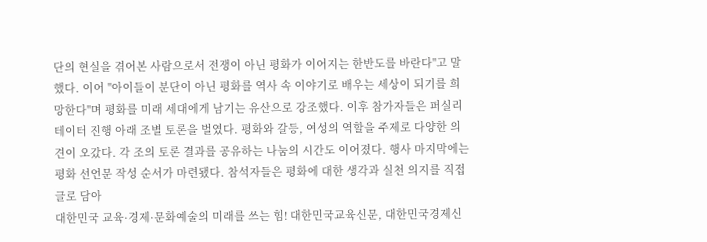단의 현실을 겪어본 사람으로서 전쟁이 아닌 평화가 이어지는 한반도를 바란다"고 말했다. 이어 "아이들이 분단이 아닌 평화를 역사 속 이야기로 배우는 세상이 되기를 희망한다"며 평화를 미래 세대에게 남기는 유산으로 강조했다. 이후 참가자들은 퍼실리테이터 진행 아래 조별 토론을 벌였다. 평화와 갈등, 여성의 역할을 주제로 다양한 의견이 오갔다. 각 조의 토론 결과를 공유하는 나눔의 시간도 이어졌다. 행사 마지막에는 평화 선언문 작성 순서가 마련됐다. 참석자들은 평화에 대한 생각과 실천 의지를 직접 글로 담아
대한민국 교육·경제·문화예술의 미래를 쓰는 힘! 대한민국교육신문, 대한민국경제신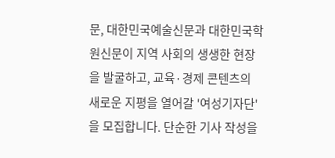문, 대한민국예술신문과 대한민국학원신문이 지역 사회의 생생한 현장을 발굴하고, 교육·경제 콘텐츠의 새로운 지평을 열어갈 '여성기자단'을 모집합니다. 단순한 기사 작성을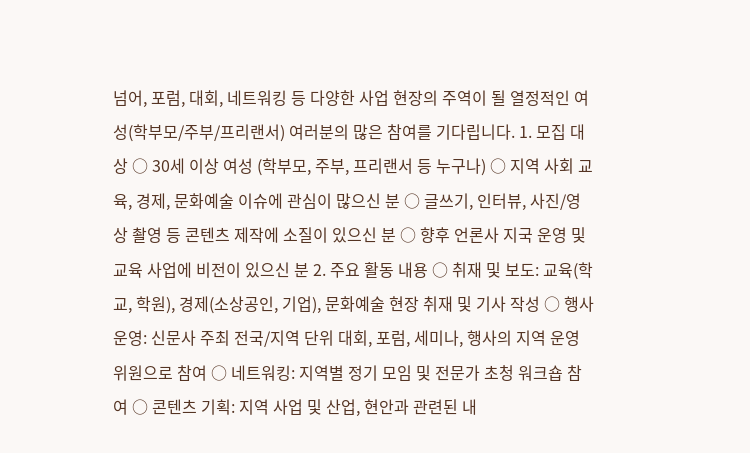넘어, 포럼, 대회, 네트워킹 등 다양한 사업 현장의 주역이 될 열정적인 여성(학부모/주부/프리랜서) 여러분의 많은 참여를 기다립니다. 1. 모집 대상 ○ 30세 이상 여성 (학부모, 주부, 프리랜서 등 누구나) ○ 지역 사회 교육, 경제, 문화예술 이슈에 관심이 많으신 분 ○ 글쓰기, 인터뷰, 사진/영상 촬영 등 콘텐츠 제작에 소질이 있으신 분 ○ 향후 언론사 지국 운영 및 교육 사업에 비전이 있으신 분 2. 주요 활동 내용 ○ 취재 및 보도: 교육(학교, 학원), 경제(소상공인, 기업), 문화예술 현장 취재 및 기사 작성 ○ 행사 운영: 신문사 주최 전국/지역 단위 대회, 포럼, 세미나, 행사의 지역 운영 위원으로 참여 ○ 네트워킹: 지역별 정기 모임 및 전문가 초청 워크숍 참여 ○ 콘텐츠 기획: 지역 사업 및 산업, 현안과 관련된 내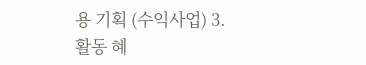용 기획 (수익사업) 3. 활동 혜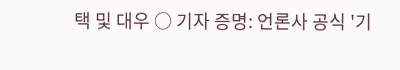택 및 대우 ○ 기자 증명: 언론사 공식 '기